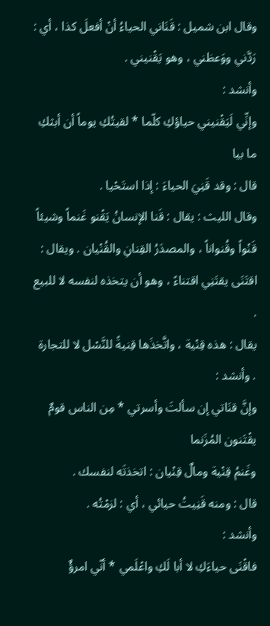وقال ابن شميل : قَنَاني الحياءُ أنْ أفعلَ كذا ، أي : رَدَّني ووَعظني ، وهو يَقْنيني .
وأنشد :
وإنِّي لَيَقْنيني حياؤكِ كلّما * لقيتُكِ يوماً أن أبثكِ ما بيا
قال : وقد قَنِيَ الحياءَ : إذا استَحْيا .
وقال الليث : يقال : قَنا الإنسانُ يَقْنو غَنماً وشيئاً قَنْواً وقُنواناً ، والمصدَرُ القِنانِ والقُنْيان . ويقال : اقتَنَى يقتَنِي اقتناءً ، وهو أن يتخذه لنفسه لا للبيع .
يقال : هذه قِنْية ، واتَّخذَها قِنيةً للنَّسْل لا للتجارة . وأنشد :
وإنَّ قنَاتي إن سألتَ وأسرتي * مِن الناس قومٌ يقْتَنون المُزَنما
وغَنمُ قِنْية ومالٌ قِنْيان : اتخذتَه لنفسك .
قال : ومنه قَنِيتُ حيائي ، أي : لزمْتُه .
وأنشد :
فاقْنَى حياءَكِ لا أبا لَكِ واعْلَمي * أنّي امرؤٌ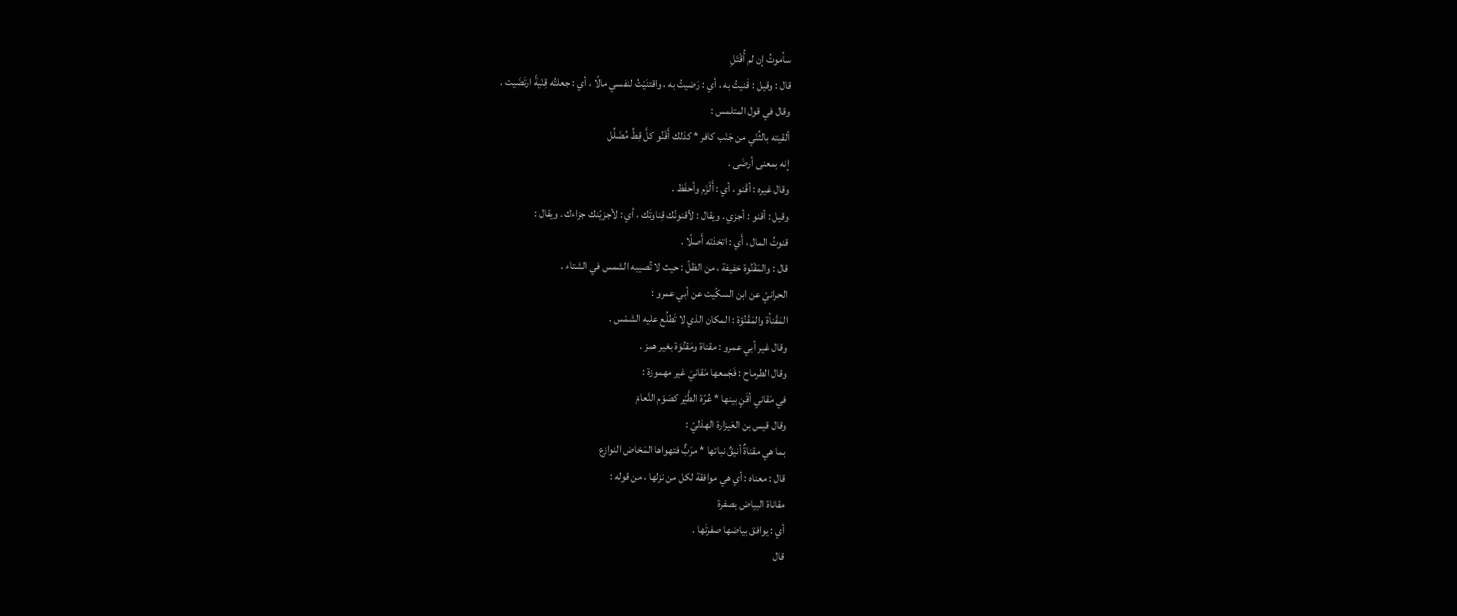سأموتُ إن لم أُقْتَلِ
قال : وقيل : قَنيتُ به ، أي : رَضيتُ به ، واقتنَيْتُ لنفسي مالًا ، أي : جعلتُه قِنْيةً ارتَضَيت .
وقال في قول المتلمس :
ألقيته بالثِّنْي من جَنْب كافر * كذلك أَقْنُو كلَّ قِطِّ مُضَلِّل
إنه بمعنى أرضَى .
وقال غيره : أقْنو ، أي : أَلْزَم وأحفَظ .
وقيل : أقنو : أجزي . ويقال : لأقنونّك قِناوتَك ، أي : لأجزيّنك جزاءك . ويقال :
قنوتُ المال ، أَي : اتخذته أَصلًا .
قال : والمَقْنُوة خفيفة ، من الظلّ : حيث لا تُصيبه الشمس في الشتاء .
الحرانيّ عن ابن السكّيت عن أبي عمرو :
المَقْنأة والمَقْنُؤة : المكان الذي لا تَطلُع عليه الشمْس .
وقال غير أبي عمرو : مقناة ومَقنُوَة بغير همز .
وقال الطرماح : فَجَمعها مَقانيَ غير مهموزة :
في مَقاني أقَنٍ بينها * عُرّة الطَّيْر كصَوْم النَّعامْ
وقال قيس بن العَيزارة الهذليّ :
بما هي مقناةٌ أنيقٌ نباتها * مرَبٌّ فتهواها المَخاض النوازع
قال : معناه : أي هي موافقة لكل من نزلها ، من قوله :
مقاناة البياض بصفرة
أي : يوافق بياضها صفرتَها .
قال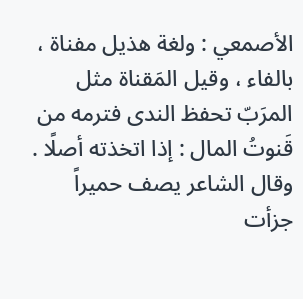الأصمعي : ولغة هذيل مفناة ، بالفاء ، وقيل المَقناة مثل المرَبّ تحفظ الندى فترمه من قَنوتُ المال : إذا اتخذته أصلًا .
وقال الشاعر يصف حميراً جزأت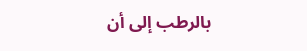بالرطب إلى أن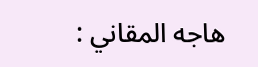هاجه المقاني :